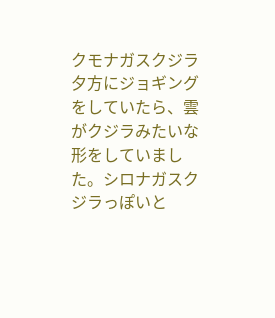クモナガスクジラ
夕方にジョギングをしていたら、雲がクジラみたいな形をしていました。シロナガスクジラっぽいと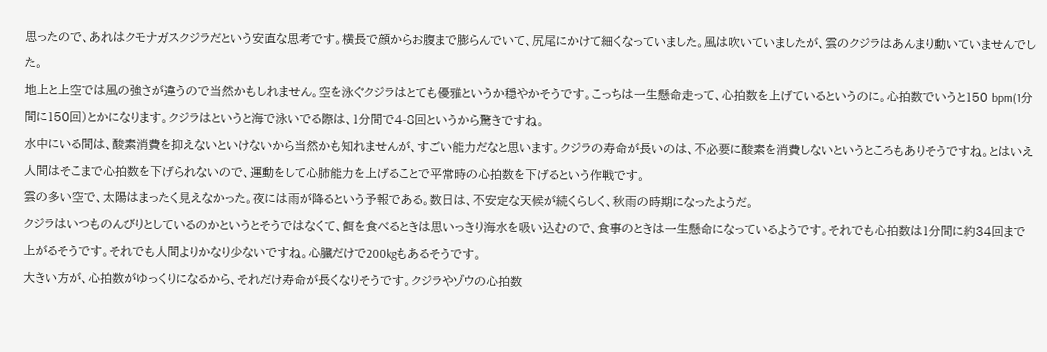思ったので、あれはクモナガスクジラだという安直な思考です。横長で顔からお腹まで膨らんでいて、尻尾にかけて細くなっていました。風は吹いていましたが、雲のクジラはあんまり動いていませんでした。
地上と上空では風の強さが違うので当然かもしれません。空を泳ぐクジラはとても優雅というか穏やかそうです。こっちは一生懸命走って、心拍数を上げているというのに。心拍数でいうと150 bpm(1分間に150回)とかになります。クジラはというと海で泳いでる際は、1分間で4-8回というから驚きですね。
水中にいる間は、酸素消費を抑えないといけないから当然かも知れませんが、すごい能力だなと思います。クジラの寿命が長いのは、不必要に酸素を消費しないというところもありそうですね。とはいえ人間はそこまで心拍数を下げられないので、運動をして心肺能力を上げることで平常時の心拍数を下げるという作戦です。
雲の多い空で、太陽はまったく見えなかった。夜には雨が降るという予報である。数日は、不安定な天候が続くらしく、秋雨の時期になったようだ。
クジラはいつものんびりとしているのかというとそうではなくて、餌を食べるときは思いっきり海水を吸い込むので、食事のときは一生懸命になっているようです。それでも心拍数は1分間に約34回まで上がるそうです。それでも人間よりかなり少ないですね。心臓だけで200kgもあるそうです。
大きい方が、心拍数がゆっくりになるから、それだけ寿命が長くなりそうです。クジラやゾウの心拍数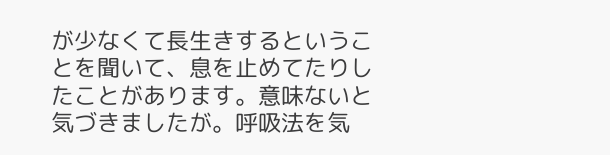が少なくて長生きするということを聞いて、息を止めてたりしたことがあります。意味ないと気づきましたが。呼吸法を気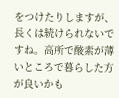をつけたりしますが、長くは続けられないですね。高所で酸素が薄いところで暮らした方が良いかも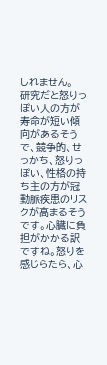しれません。
研究だと怒りっぽい人の方が寿命が短い傾向があるそうで、競争的、せっかち、怒りっぽい、性格の持ち主の方が冠動脈疾患のリスクが高まるそうです。心臓に負担がかかる訳ですね。怒りを感じらたら、心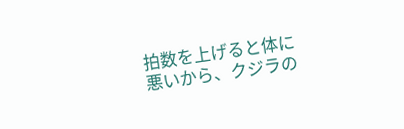拍数を上げると体に悪いから、クジラの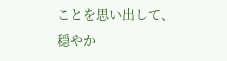ことを思い出して、穏やか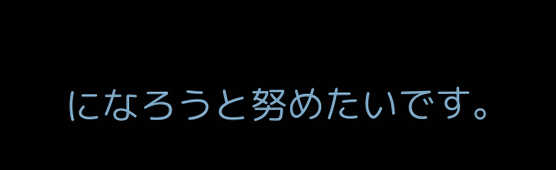になろうと努めたいです。